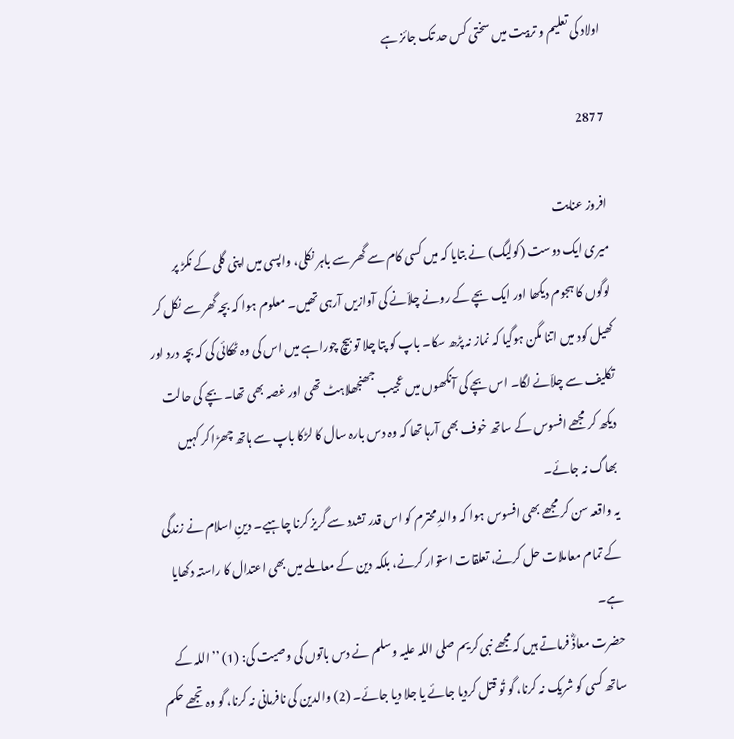اولاد کی تعلیم و تربیت میں سختی کس حد تک جائز ہے

2877

افروز عنایت
میری ایک دوست (کولیگ) نے بتایا کہ میں کسی کام سے گھر سے باہر نکلی، واپسی میں اپنی گلی کے نکڑ پر لوگوں کا ہجوم دیکھا اور ایک بچے کے رونے چلاّنے کی آوازیں آرہی تھیں۔ معلوم ہوا کہ بچہ گھر سے نکل کر کھیل کود میں اتنا مگن ہوگیا کہ نماز نہ پڑھ سکا۔ باپ کو پتا چلا تو بیچ چوراہے میں اس کی وہ ٹھکائی کی کہ بچہ درد اور تکلیف سے چلاّنے لگا۔ اس بچے کی آنکھوں میں عجیب جھنجھلاہٹ تھی اور غصہ بھی تھا۔ بچے کی حالت دیکھ کر مجھے افسوس کے ساتھ خوف بھی آرہا تھا کہ وہ دس بارہ سال کا لڑکا باپ سے ہاتھ چھڑا کر کہیں بھاگ نہ جائے۔
یہ واقعہ سن کر مجھے بھی افسوس ہوا کہ والدِ محترم کو اس قدر تشدد سے گریز کرنا چاہیے۔ دینِ اسلام نے زندگی کے تمام معاملات حل کرنے، تعلقات استوار کرنے، بلکہ دین کے معاملے میں بھی اعتدال کا راستہ دکھایا ہے۔
حضرت معاذؓ فرماتے ہیں کہ مجھے نبی کریم صلی اللہ علیہ وسلم نے دس باتوں کی وصیت کی: (1) ’’اللہ کے ساتھ کسی کو شریک نہ کرنا، گو تُو قتل کردیا جائے یا جلا دیا جائے۔ (2) والدین کی نافرمانی نہ کرنا، گو وہ تجھے حکم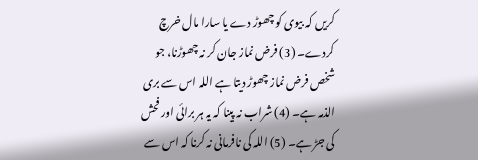کریں کہ بیوی کو چھوڑ دے یا سارا مال خرچ کردے۔ (3) فرض نماز جان کر نہ چھوڑنا، جو شخص فرض نماز چھوڑ دیتا ہے اللہ اس سے بری الذمہ ہے۔ (4) شراب نہ پینا کہ یہ ہر برائی اور فحش کی جڑ ہے۔ (5) اللہ کی نافرمانی نہ کرنا کہ اس سے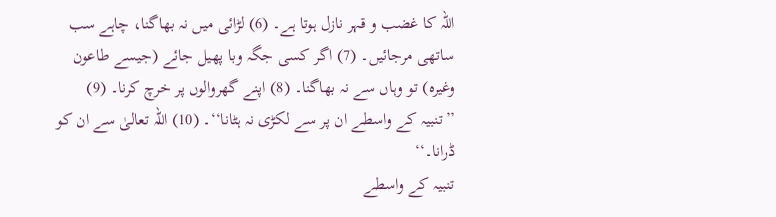اللہ کا غضب و قہر نازل ہوتا ہے۔ (6) لڑائی میں نہ بھاگنا، چاہے سب ساتھی مرجائیں۔ (7) اگر کسی جگہ وبا پھیل جائے (جیسے طاعون وغیرہ) تو وہاں سے نہ بھاگنا۔ (8) اپنے گھروالوں پر خرچ کرنا۔ (9) ’’تنبیہ کے واسطے ان پر سے لکڑی نہ ہٹانا‘‘۔ (10) اللہ تعالیٰ سے ان کو ڈرانا۔‘‘
تنبیہ کے واسطے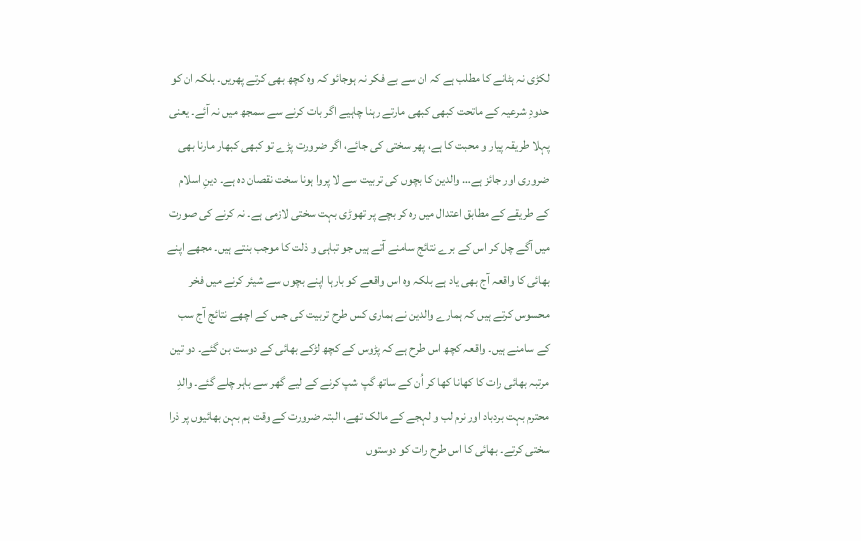لکڑی نہ ہٹانے کا مطلب ہے کہ ان سے بے فکر نہ ہوجائو کہ وہ کچھ بھی کرتے پھریں۔ بلکہ ان کو حدودِ شرعیہ کے ماتحت کبھی کبھی مارتے رہنا چاہیے اگر بات کرنے سے سمجھ میں نہ آئے۔ یعنی پہلا طریقہ پیار و محبت کا ہے، پھر سختی کی جائے، اگر ضرورت پڑے تو کبھی کبھار مارنا بھی ضروری اور جائز ہے… والدین کا بچوں کی تربیت سے لا پروا ہونا سخت نقصان دہ ہے۔ دینِ اسلام کے طریقے کے مطابق اعتدال میں رہ کر بچے پر تھوڑی بہت سختی لازمی ہے۔ نہ کرنے کی صورت میں آگے چل کر اس کے برے نتائج سامنے آتے ہیں جو تباہی و ذلت کا موجب بنتے ہیں۔ مجھے اپنے بھائی کا واقعہ آج بھی یاد ہے بلکہ وہ اس واقعے کو بارہا اپنے بچوں سے شیئر کرنے میں فخر محسوس کرتے ہیں کہ ہمارے والدین نے ہماری کس طرح تربیت کی جس کے اچھے نتائج آج سب کے سامنے ہیں۔ واقعہ کچھ اس طرح ہے کہ پڑوس کے کچھ لڑکے بھائی کے دوست بن گئے۔ دو تین مرتبہ بھائی رات کا کھانا کھا کر اُن کے ساتھ گپ شپ کرنے کے لیے گھر سے باہر چلے گئے۔ والدِ محترم بہت بردباد اور نرم لب و لہجے کے مالک تھے، البتہ ضرورت کے وقت ہم بہن بھائیوں پر ذرا سختی کرتے۔ بھائی کا اس طرح رات کو دوستوں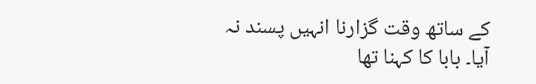کے ساتھ وقت گزارنا انہیں پسند نہ آیا۔ بابا کا کہنا تھا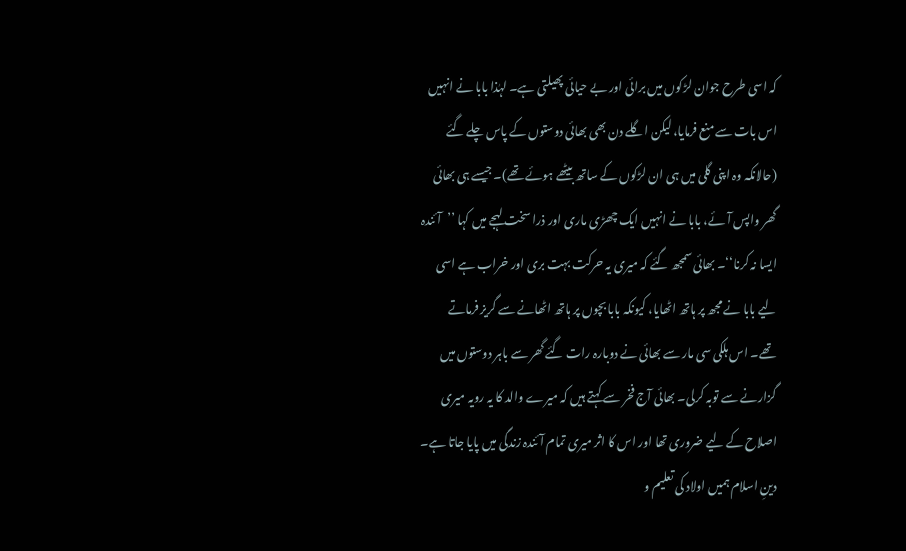کہ اسی طرح جوان لڑکوں میں برائی اور بے حیائی پھیلتی ہے۔ لہٰذا بابا نے انہیں اس بات سے منع فرمایا، لیکن اگلے دن بھی بھائی دوستوں کے پاس چلے گئے (حالانکہ وہ اپنی گلی میں ہی ان لڑکوں کے ساتھ بیٹھے ہوئے تھے)۔ جیسے ہی بھائی گھر واپس آئے، بابا نے انہیں ایک چھڑی ماری اور ذرا سخت لہجے میں کہا ’’آئندہ ایسا نہ کرنا‘‘۔ بھائی سمجھ گئے کہ میری یہ حرکت بہت بری اور خراب ہے اسی لیے بابا نے مجھ پر ہاتھ اٹھایا، کیونکہ بابا بچوں پر ہاتھ اٹھانے سے گریز فرماتے تھے۔ اس ہلکی سی مار سے بھائی نے دوبارہ رات گئے گھر سے باہر دوستوں میں گزارنے سے توبہ کرلی۔ بھائی آج فخر سے کہتے ہیں کہ میرے والد کا یہ رویہ میری اصلاح کے لیے ضروری تھا اور اس کا اثر میری تمام آئندہ زندگی میں پایا جاتا ہے۔ دینِ اسلام ہمیں اولاد کی تعلیم و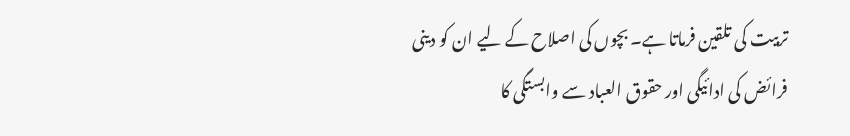تربیت کی تلقین فرماتا ہے۔ بچوں کی اصلاح کے لیے ان کو دینی فرائض کی ادائیگی اور حقوق العباد سے وابستگی کا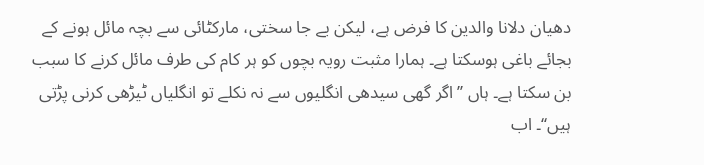دھیان دلانا والدین کا فرض ہے، لیکن بے جا سختی، مارکٹائی سے بچہ مائل ہونے کے بجائے باغی ہوسکتا ہے۔ ہمارا مثبت رویہ بچوں کو ہر کام کی طرف مائل کرنے کا سبب بن سکتا ہے۔ ہاں ’’اگر گھی سیدھی انگلیوں سے نہ نکلے تو انگلیاں ٹیڑھی کرنی پڑتی ہیں‘‘۔ اب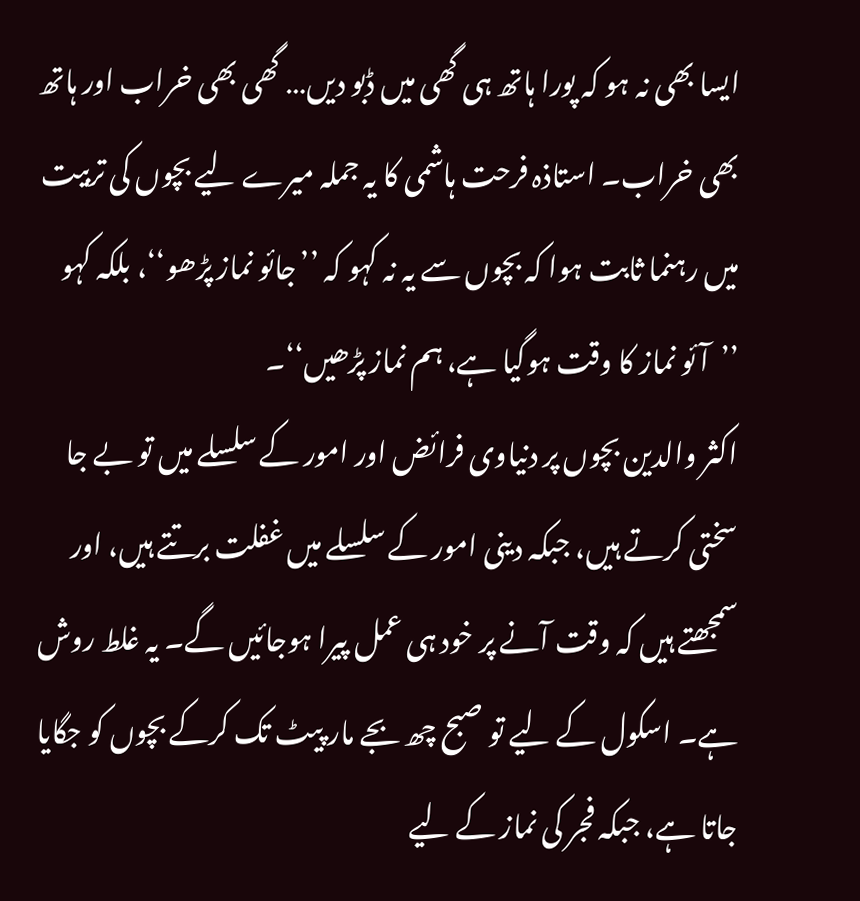ایسا بھی نہ ہو کہ پورا ہاتھ ہی گھی میں ڈبو دیں… گھی بھی خراب اور ہاتھ بھی خراب۔ استاذہ فرحت ہاشمی کا یہ جملہ میرے لیے بچوں کی تربیت میں رہنما ثابت ہوا کہ بچوں سے یہ نہ کہو کہ ’’جائو نماز پڑھو‘‘، بلکہ کہو ’’آئو نماز کا وقت ہوگیا ہے، ہم نماز پڑھیں‘‘۔
اکثر والدین بچوں پر دنیاوی فرائض اور امور کے سلسلے میں تو بے جا سختی کرتے ہیں، جبکہ دینی امور کے سلسلے میں غفلت برتتے ہیں، اور سمجھتے ہیں کہ وقت آنے پر خود ہی عمل پیرا ہوجائیں گے۔ یہ غلط روش ہے۔ اسکول کے لیے تو صبح چھ بجے مار پیٹ تک کرکے بچوں کو جگایا جاتا ہے، جبکہ فجر کی نماز کے لیے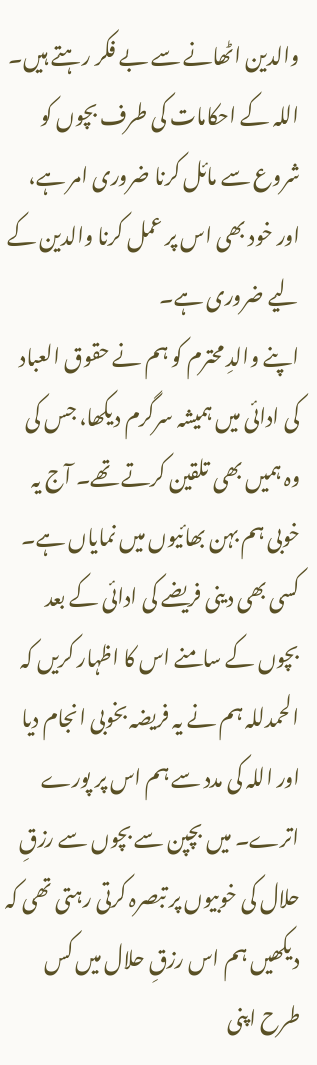والدین اٹھانے سے بے فکر رہتے ہیں۔ اللہ کے احکامات کی طرف بچوں کو شروع سے مائل کرنا ضروری امر ہے، اور خود بھی اس پر عمل کرنا والدین کے لیے ضروری ہے۔
اپنے والدِ محترم کو ہم نے حقوق العباد کی ادائی میں ہمیشہ سرگرم دیکھا، جس کی وہ ہمیں بھی تلقین کرتے تھے۔ آج یہ خوبی ہم بہن بھائیوں میں نمایاں ہے۔ کسی بھی دینی فریضے کی ادائی کے بعد بچوں کے سامنے اس کا اظہار کریں کہ الحمدللہ ہم نے یہ فریضہ بخوبی انجام دیا اور اللہ کی مدد سے ہم اس پر پورے اترے۔ میں بچپن سے بچوں سے رزقِ حلال کی خوبیوں پر تبصرہ کرتی رہتی تھی کہ دیکھیں ہم اس رزقِ حلال میں کس طرح اپنی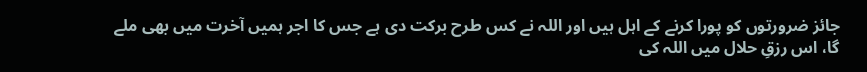جائز ضرورتوں کو پورا کرنے کے اہل ہیں اور اللہ نے کس طرح برکت دی ہے جس کا اجر ہمیں آخرت میں بھی ملے گا، اس رزقِ حلال میں اللہ کی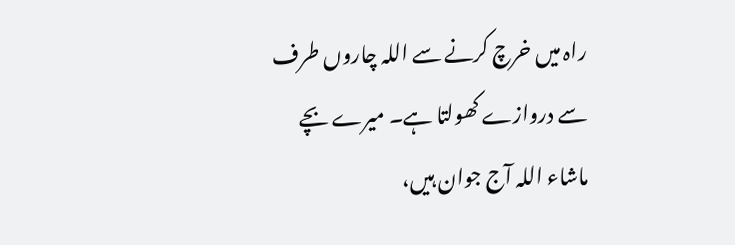راہ میں خرچ کرنے سے اللہ چاروں طرف سے دروازے کھولتا ہے۔ میرے بچے ماشاء اللہ آج جوان ہیں،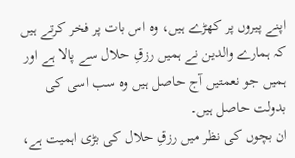اپنے پیروں پر کھڑے ہیں، وہ اس بات پر فخر کرتے ہیں کہ ہمارے والدین نے ہمیں رزقِ حلال سے پالا ہے اور ہمیں جو نعمتیں آج حاصل ہیں وہ سب اسی کی بدولت حاصل ہیں۔
ان بچوں کی نظر میں رزقِ حلال کی بڑی اہمیت ہے،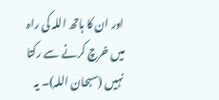اور ان کا ہاتھ اللہ کی راہ میں خرچ کرنے سے رکتا نہیں (سبحان اللہ)۔ یہ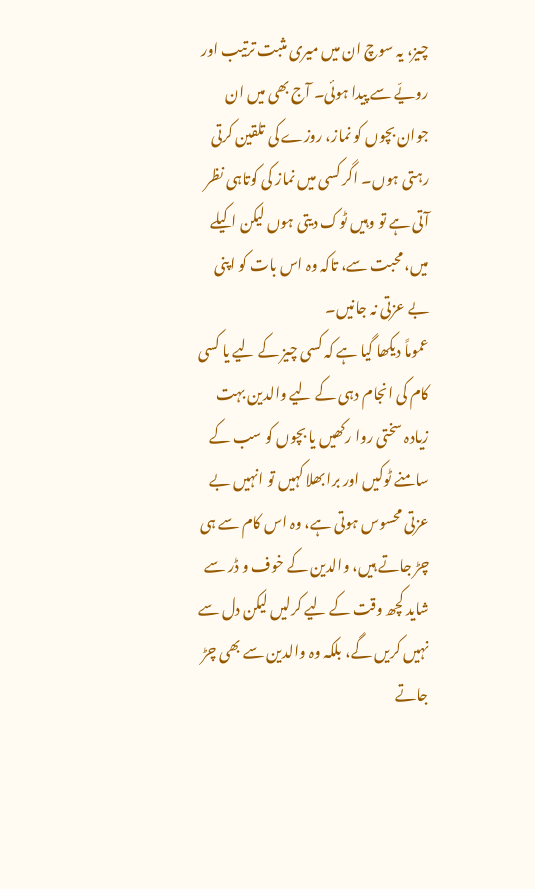چیز، یہ سوچ ان میں میری مثبت ترتیب اور رویّے سے پیدا ہوئی۔ آج بھی میں ان جوان بچوں کو نماز، روزے کی تلقین کرتی رہتی ہوں۔ اگر کسی میں نماز کی کوتاہی نظر آتی ہے تو وہیں ٹوک دیتی ہوں لیکن اکیلے میں، محبت سے، تاکہ وہ اس بات کو اپنی بے عزتی نہ جانیں۔
عموماً دیکھا گیا ہے کہ کسی چیز کے لیے یا کسی کام کی انجام دہی کے لیے والدین بہت زیادہ سختی روا رکھیں یا بچوں کو سب کے سامنے ٹوکیں اور برا بھلا کہیں تو انہیں بے عزتی محسوس ہوتی ہے، وہ اس کام سے ہی چڑ جاتے ہیں، والدین کے خوف و ڈر سے شاید کچھ وقت کے لیے کرلیں لیکن دل سے نہیں کریں گے، بلکہ وہ والدین سے بھی چڑ جاتے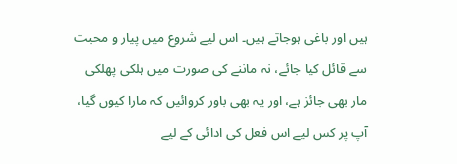ہیں اور باغی ہوجاتے ہیں۔ اس لیے شروع میں پیار و محبت سے قائل کیا جائے، نہ ماننے کی صورت میں ہلکی پھلکی مار بھی جائز ہے، اور یہ بھی باور کروائیں کہ مارا کیوں گیا، آپ پر کس لیے اس فعل کی ادائی کے لیے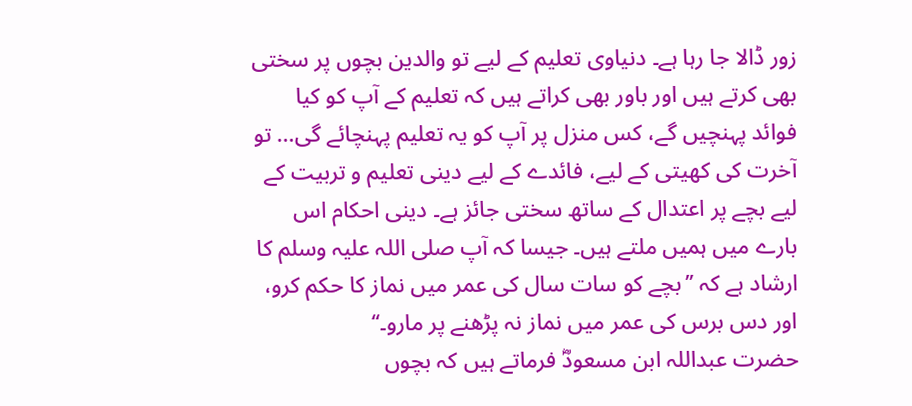زور ڈالا جا رہا ہے۔ دنیاوی تعلیم کے لیے تو والدین بچوں پر سختی بھی کرتے ہیں اور باور بھی کراتے ہیں کہ تعلیم کے آپ کو کیا فوائد پہنچیں گے، کس منزل پر آپ کو یہ تعلیم پہنچائے گی… تو آخرت کی کھیتی کے لیے، فائدے کے لیے دینی تعلیم و تربیت کے لیے بچے پر اعتدال کے ساتھ سختی جائز ہے۔ دینی احکام اس بارے میں ہمیں ملتے ہیں۔ جیسا کہ آپ صلی اللہ علیہ وسلم کا ارشاد ہے کہ ’’بچے کو سات سال کی عمر میں نماز کا حکم کرو، اور دس برس کی عمر میں نماز نہ پڑھنے پر مارو۔‘‘
حضرت عبداللہ ابن مسعودؓ فرماتے ہیں کہ بچوں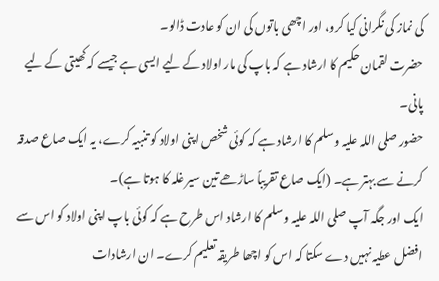کی نماز کی نگرانی کیا کرو، اور اچھی باتوں کی ان کو عادت ڈالو۔
حضرت لقمان حکیم کا ارشاد ہے کہ باپ کی مار اولاد کے لیے ایسی ہے جیسے کہ کھیتی کے لیے پانی۔
حضور صلی اللہ علیہ وسلم کا ارشاد ہے کہ کوئی شخص اپنی اولاد کو تنبیہ کرے، یہ ایک صاع صدقہ کرنے سے بہتر ہے۔ (ایک صاع تقریباً ساڑھے تین سیر غلہ کا ہوتا ہے)۔
ایک اور جگہ آپ صلی اللہ علیہ وسلم کا ارشاد اس طرح ہے کہ کوئی باپ اپنی اولاد کو اس سے افضل عطیہ نہیں دے سکتا کہ اس کو اچھا طریقہ تعلیم کرے۔ ان ارشادات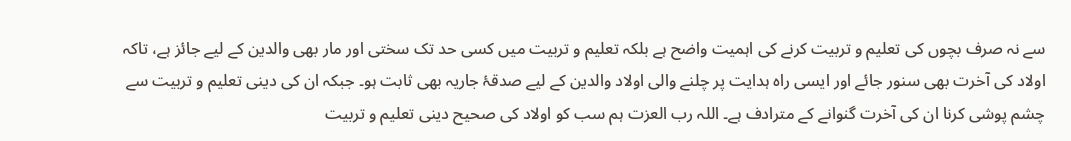سے نہ صرف بچوں کی تعلیم و تربیت کرنے کی اہمیت واضح ہے بلکہ تعلیم و تربیت میں کسی حد تک سختی اور مار بھی والدین کے لیے جائز ہے، تاکہ اولاد کی آخرت بھی سنور جائے اور ایسی راہ ہدایت پر چلنے والی اولاد والدین کے لیے صدقۂ جاریہ بھی ثابت ہو۔ جبکہ ان کی دینی تعلیم و تربیت سے چشم پوشی کرنا ان کی آخرت گنوانے کے مترادف ہے۔ اللہ رب العزت ہم سب کو اولاد کی صحیح دینی تعلیم و تربیت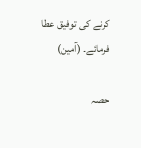کرنے کی توفیق عطا فرمائے۔ (آمین)

حصہ